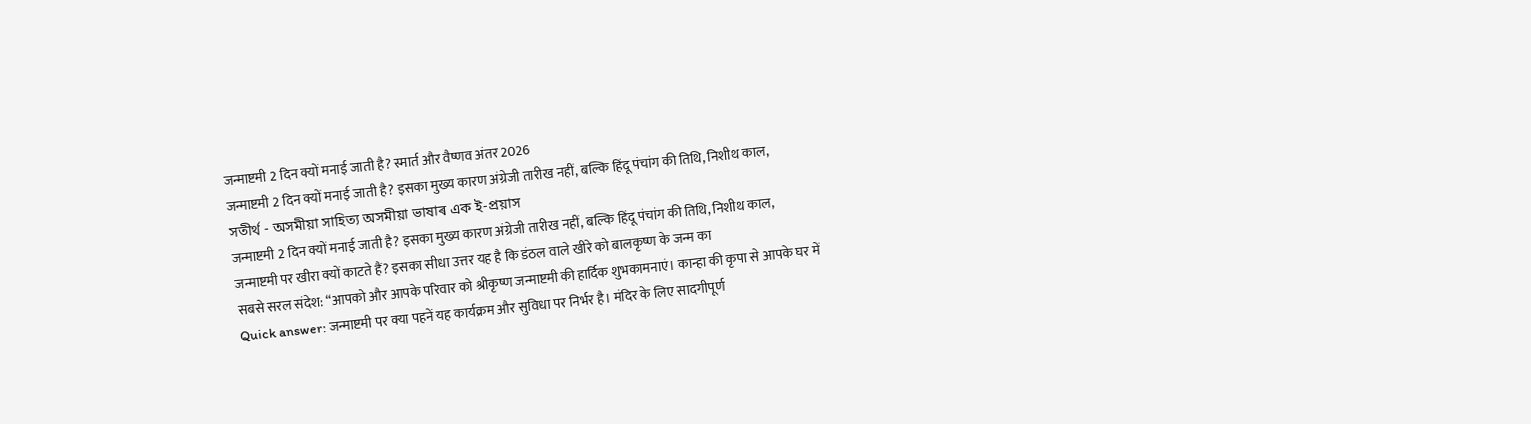जन्माष्टमी 2 दिन क्यों मनाई जाती है? स्मार्त और वैष्णव अंतर 2026
जन्माष्टमी 2 दिन क्यों मनाई जाती है? इसका मुख्य कारण अंग्रेजी तारीख नहीं, बल्कि हिंदू पंचांग की तिथि, निशीथ काल,
সতীৰ্থ - অসমীয়া সাহিত্য অসমীয়া ভাষাৰ এক ই-প্ৰয়াস
जन्माष्टमी 2 दिन क्यों मनाई जाती है? इसका मुख्य कारण अंग्रेजी तारीख नहीं, बल्कि हिंदू पंचांग की तिथि, निशीथ काल,
जन्माष्टमी पर खीरा क्यों काटते हैं? इसका सीधा उत्तर यह है कि डंठल वाले खीरे को बालकृष्ण के जन्म का
सबसे सरल संदेश: “आपको और आपके परिवार को श्रीकृष्ण जन्माष्टमी की हार्दिक शुभकामनाएं। कान्हा की कृपा से आपके घर में
Quick answer: जन्माष्टमी पर क्या पहनें यह कार्यक्रम और सुविधा पर निर्भर है। मंदिर के लिए सादगीपूर्ण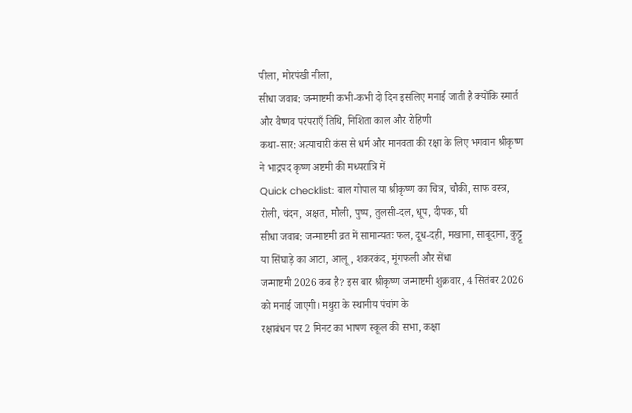पीला, मोरपंखी नीला,
सीधा जवाब: जन्माष्टमी कभी-कभी दो दिन इसलिए मनाई जाती है क्योंकि स्मार्त और वैष्णव परंपराएँ तिथि, निशिता काल और रोहिणी
कथा-सार: अत्याचारी कंस से धर्म और मानवता की रक्षा के लिए भगवान श्रीकृष्ण ने भाद्रपद कृष्ण अष्टमी की मध्यरात्रि में
Quick checklist: बाल गोपाल या श्रीकृष्ण का चित्र, चौकी, साफ वस्त्र, रोली, चंदन, अक्षत, मौली, पुष्प, तुलसी-दल, धूप, दीपक, घी
सीधा जवाब: जन्माष्टमी व्रत में सामान्यतः फल, दूध-दही, मखाना, साबूदाना, कुट्टू या सिंघाड़े का आटा, आलू, शकरकंद, मूंगफली और सेंधा
जन्माष्टमी 2026 कब है? इस बार श्रीकृष्ण जन्माष्टमी शुक्रवार, 4 सितंबर 2026 को मनाई जाएगी। मथुरा के स्थानीय पंचांग के
रक्षाबंधन पर 2 मिनट का भाषण स्कूल की सभा, कक्षा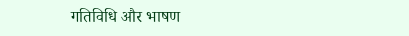गतिविधि और भाषण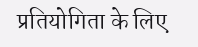प्रतियोगिता के लिए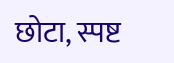छोटा, स्पष्ट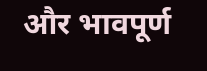और भावपूर्ण